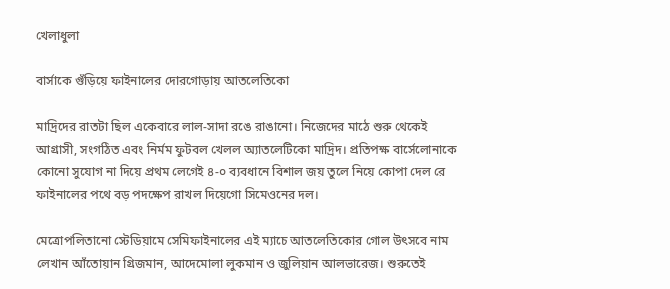খেলাধুলা

বার্সাকে গুঁড়িয়ে ফাইনালের দোরগোড়ায় আতলেতিকো

মাদ্রিদের রাতটা ছিল একেবারে লাল-সাদা রঙে রাঙানো। নিজেদের মাঠে শুরু থেকেই আগ্রাসী, সংগঠিত এবং নির্মম ফুটবল খেলল অ্যাতলেটিকো মাদ্রিদ। প্রতিপক্ষ বার্সেলোনাকে কোনো সুযোগ না দিয়ে প্রথম লেগেই ৪-০ ব্যবধানে বিশাল জয় তুলে নিয়ে কোপা দেল রে ফাইনালের পথে বড় পদক্ষেপ রাখল দিয়েগো সিমেওনের দল।

মেত্রোপলিতানো স্টেডিয়ামে সেমিফাইনালের এই ম্যাচে আতলেতিকোর গোল উৎসবে নাম লেখান আঁতোয়ান গ্রিজমান, আদেমোলা লুকমান ও জুলিয়ান আলভারেজ। শুরুতেই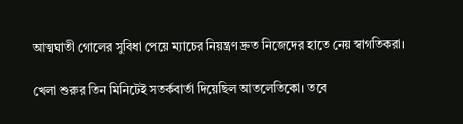আত্মঘাতী গোলের সুবিধা পেয়ে ম্যাচের নিয়ন্ত্রণ দ্রুত নিজেদের হাতে নেয় স্বাগতিকরা।

খেলা শুরুর তিন মিনিটেই সতর্কবার্তা দিয়েছিল আতলেতিকো। তবে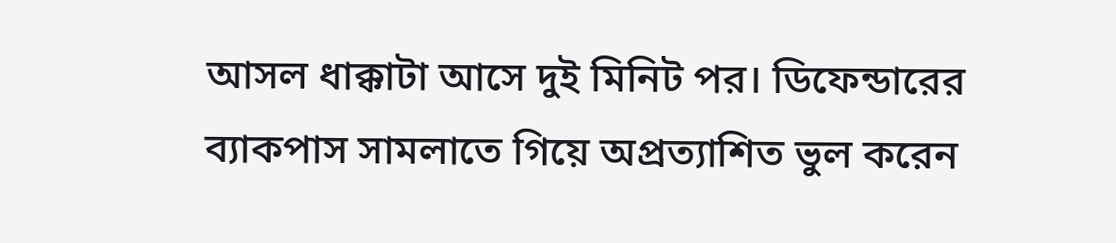আসল ধাক্কাটা আসে দুই মিনিট পর। ডিফেন্ডারের ব্যাকপাস সামলাতে গিয়ে অপ্রত্যাশিত ভুল করেন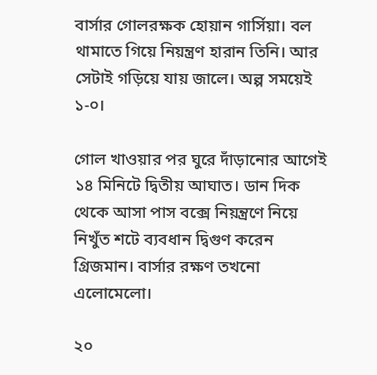বার্সার গোলরক্ষক হোয়ান গার্সিয়া। বল থামাতে গিয়ে নিয়ন্ত্রণ হারান তিনি। আর সেটাই গড়িয়ে যায় জালে। অল্প সময়েই ১-০।

গোল খাওয়ার পর ঘুরে দাঁড়ানোর আগেই ১৪ মিনিটে দ্বিতীয় আঘাত। ডান দিক থেকে আসা পাস বক্সে নিয়ন্ত্রণে নিয়ে নিখুঁত শটে ব্যবধান দ্বিগুণ করেন গ্রিজমান। বার্সার রক্ষণ তখনো এলোমেলো।

২০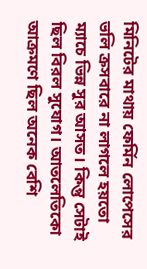মিনিটের মাথায় ফের্মিন লোপেসের ভলি ক্রসবারে না লাগলে হয়তো ম্যাচে ভিন্ন সুর আসত। কিন্তু সেটাই ছিল বিরল সুযোগ। আতলেতিকো আক্রমণে ছিল অনেক বেশি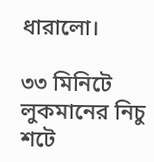ধারালো।

৩৩ মিনিটে লুকমানের নিচু শটে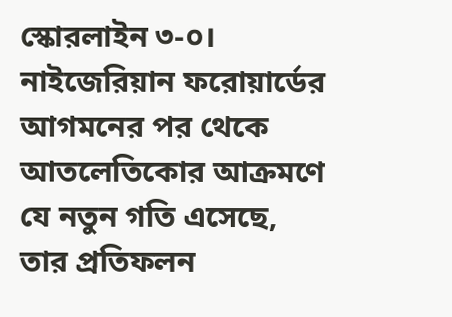স্কোরলাইন ৩-০। নাইজেরিয়ান ফরোয়ার্ডের আগমনের পর থেকে আতলেতিকোর আক্রমণে যে নতুন গতি এসেছে, তার প্রতিফলন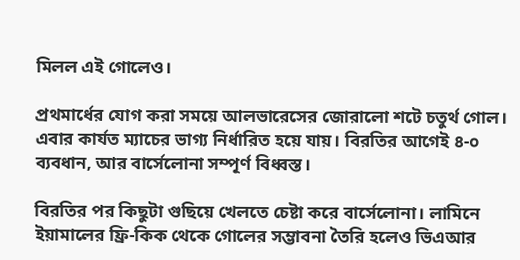মিলল এই গোলেও।

প্রথমার্ধের যোগ করা সময়ে আলভারেসের জোরালো শটে চতুর্থ গোল। এবার কার্যত ম্যাচের ভাগ্য নির্ধারিত হয়ে যায়। বিরতির আগেই ৪-০ ব্যবধান, আর বার্সেলোনা সম্পূর্ণ বিধ্বস্ত।

বিরতির পর কিছুটা গুছিয়ে খেলতে চেষ্টা করে বার্সেলোনা। লামিনে ইয়ামালের ফ্রি-কিক থেকে গোলের সম্ভাবনা তৈরি হলেও ভিএআর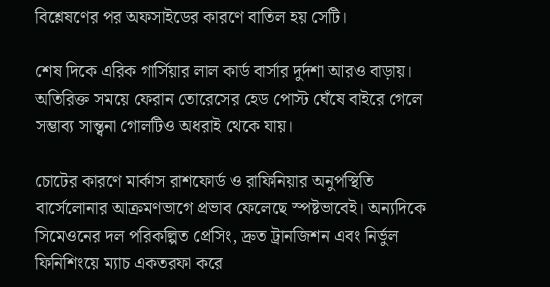বিশ্লেষণের পর অফসাইডের কারণে বাতিল হয় সেটি।

শেষ দিকে এরিক গার্সিয়ার লাল কার্ড বার্সার দুর্দশা আরও বাড়ায়। অতিরিক্ত সময়ে ফেরান তোরেসের হেড পোস্ট ঘেঁষে বাইরে গেলে সম্ভাব্য সান্ত্বনা গোলটিও অধরাই থেকে যায়।

চোটের কারণে মার্কাস র‍াশফোর্ড ও রাফিনিয়ার অনুপস্থিতি বার্সেলোনার আক্রমণভাগে প্রভাব ফেলেছে স্পষ্টভাবেই। অন্যদিকে সিমেওনের দল পরিকল্পিত প্রেসিং, দ্রুত ট্রানজিশন এবং নির্ভুল ফিনিশিংয়ে ম্যাচ একতরফা করে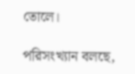তোলে।

পরিসংখ্যান বলছে,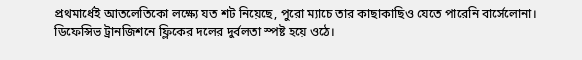প্রথমার্ধেই আতলেতিকো লক্ষ্যে যত শট নিয়েছে, পুরো ম্যাচে তার কাছাকাছিও যেতে পারেনি বার্সেলোনা। ডিফেন্সিভ ট্রানজিশনে ফ্লিকের দলের দুর্বলতা স্পষ্ট হয়ে ওঠে।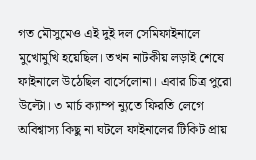গত মৌসুমেও এই দুই দল সেমিফাইনালে মুখোমুখি হয়েছিল। তখন নাটকীয় লড়াই শেষে ফাইনালে উঠেছিল বার্সেলোনা। এবার চিত্র পুরো উল্টো। ৩ মার্চ ক্যাম্প ন্যুতে ফিরতি লেগে অবিশ্বাস্য কিছু না ঘটলে ফাইনালের টিকিট প্রায়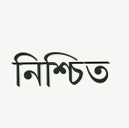নিশ্চিত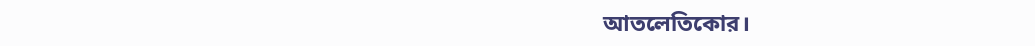আতলেতিকোর।